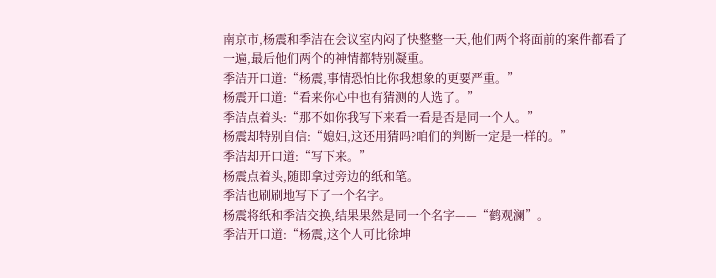南京市,杨震和季洁在会议室内闷了快整整一天,他们两个将面前的案件都看了一遍,最后他们两个的神情都特别凝重。
季洁开口道:“杨震,事情恐怕比你我想象的更要严重。”
杨震开口道:“看来你心中也有猜测的人选了。”
季洁点着头:“那不如你我写下来看一看是否是同一个人。”
杨震却特别自信:“媳妇,这还用猜吗?咱们的判断一定是一样的。”
季洁却开口道:“写下来。”
杨震点着头,随即拿过旁边的纸和笔。
季洁也刷刷地写下了一个名字。
杨震将纸和季洁交换,结果果然是同一个名字——“鹤观澜”。
季洁开口道:“杨震,这个人可比徐坤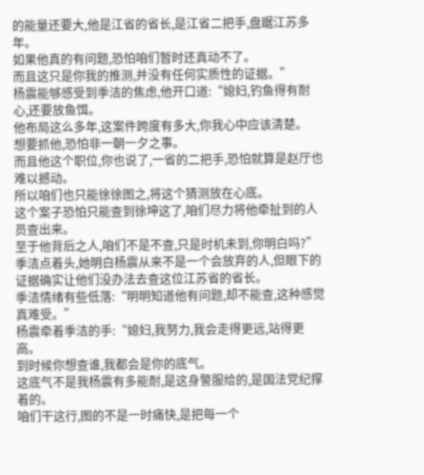的能量还要大,他是江省的省长,是江省二把手,盘踞江苏多年。
如果他真的有问题,恐怕咱们暂时还真动不了。
而且这只是你我的推测,并没有任何实质性的证据。”
杨震能够感受到季洁的焦虑,他开口道:“媳妇,钓鱼得有耐心,还要放鱼饵。
他布局这么多年,这案件跨度有多大,你我心中应该清楚。
想要抓他,恐怕非一朝一夕之事。
而且他这个职位,你也说了,一省的二把手,恐怕就算是赵厅也难以撼动。
所以咱们也只能徐徐图之,将这个猜测放在心底。
这个案子恐怕只能查到徐坤这了,咱们尽力将他牵扯到的人员查出来。
至于他背后之人,咱们不是不查,只是时机未到,你明白吗?”
季洁点着头,她明白杨震从来不是一个会放弃的人,但眼下的证据确实让他们没办法去查这位江苏省的省长。
季洁情绪有些低落:“明明知道他有问题,却不能查,这种感觉真难受。”
杨震牵着季洁的手:“媳妇,我努力,我会走得更远,站得更高。
到时候你想查谁,我都会是你的底气。
这底气不是我杨震有多能耐,是这身警服给的,是国法党纪撑着的。
咱们干这行,图的不是一时痛快,是把每一个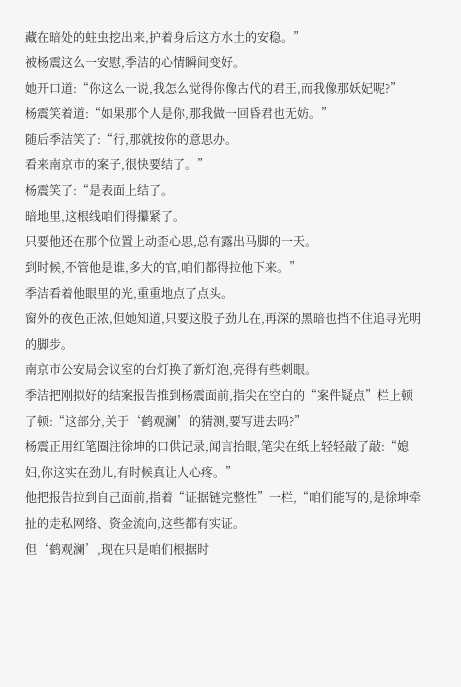藏在暗处的蛀虫挖出来,护着身后这方水土的安稳。”
被杨震这么一安慰,季洁的心情瞬间变好。
她开口道:“你这么一说,我怎么觉得你像古代的君王,而我像那妖妃呢?”
杨震笑着道:“如果那个人是你,那我做一回昏君也无妨。”
随后季洁笑了:“行,那就按你的意思办。
看来南京市的案子,很快要结了。”
杨震笑了:“是表面上结了。
暗地里,这根线咱们得攥紧了。
只要他还在那个位置上动歪心思,总有露出马脚的一天。
到时候,不管他是谁,多大的官,咱们都得拉他下来。”
季洁看着他眼里的光,重重地点了点头。
窗外的夜色正浓,但她知道,只要这股子劲儿在,再深的黑暗也挡不住追寻光明的脚步。
南京市公安局会议室的台灯换了新灯泡,亮得有些刺眼。
季洁把刚拟好的结案报告推到杨震面前,指尖在空白的“案件疑点”栏上顿了顿:“这部分,关于‘鹤观澜’的猜测,要写进去吗?”
杨震正用红笔圈注徐坤的口供记录,闻言抬眼,笔尖在纸上轻轻敲了敲:“媳妇,你这实在劲儿,有时候真让人心疼。”
他把报告拉到自己面前,指着“证据链完整性”一栏,“咱们能写的,是徐坤牵扯的走私网络、资金流向,这些都有实证。
但‘鹤观澜’,现在只是咱们根据时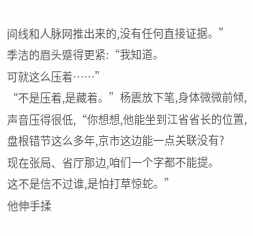间线和人脉网推出来的,没有任何直接证据。”
季洁的眉头蹙得更紧:“我知道。
可就这么压着……”
“不是压着,是藏着。”杨震放下笔,身体微微前倾,声音压得很低,“你想想,他能坐到江省省长的位置,盘根错节这么多年,京市这边能一点关联没有?
现在张局、省厅那边,咱们一个字都不能提。
这不是信不过谁,是怕打草惊蛇。”
他伸手揉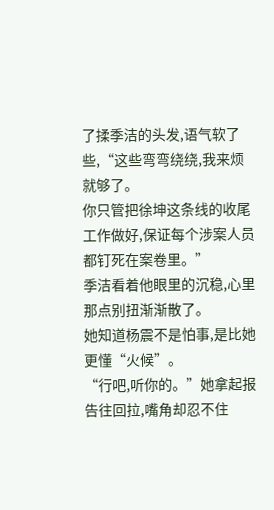了揉季洁的头发,语气软了些,“这些弯弯绕绕,我来烦就够了。
你只管把徐坤这条线的收尾工作做好,保证每个涉案人员都钉死在案卷里。”
季洁看着他眼里的沉稳,心里那点别扭渐渐散了。
她知道杨震不是怕事,是比她更懂“火候”。
“行吧,听你的。”她拿起报告往回拉,嘴角却忍不住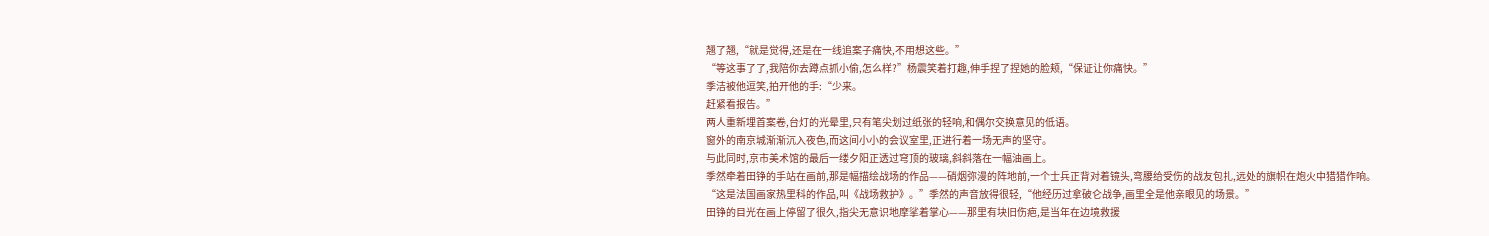翘了翘,“就是觉得,还是在一线追案子痛快,不用想这些。”
“等这事了了,我陪你去蹲点抓小偷,怎么样?”杨震笑着打趣,伸手捏了捏她的脸颊,“保证让你痛快。”
季洁被他逗笑,拍开他的手:“少来。
赶紧看报告。”
两人重新埋首案卷,台灯的光晕里,只有笔尖划过纸张的轻响,和偶尔交换意见的低语。
窗外的南京城渐渐沉入夜色,而这间小小的会议室里,正进行着一场无声的坚守。
与此同时,京市美术馆的最后一缕夕阳正透过穹顶的玻璃,斜斜落在一幅油画上。
季然牵着田铮的手站在画前,那是幅描绘战场的作品——硝烟弥漫的阵地前,一个士兵正背对着镜头,弯腰给受伤的战友包扎,远处的旗帜在炮火中猎猎作响。
“这是法国画家热里科的作品,叫《战场救护》。”季然的声音放得很轻,“他经历过拿破仑战争,画里全是他亲眼见的场景。”
田铮的目光在画上停留了很久,指尖无意识地摩挲着掌心——那里有块旧伤疤,是当年在边境救援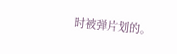时被弹片划的。